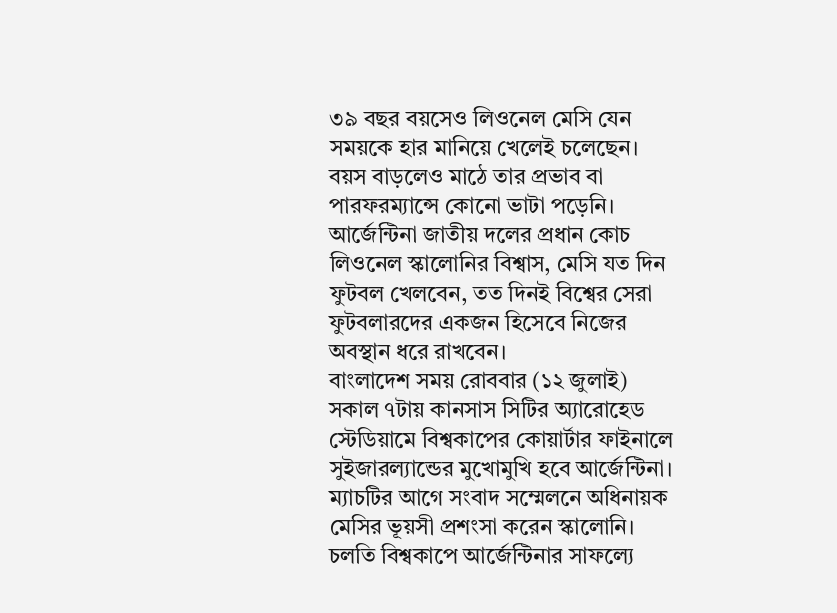৩৯ বছর বয়সেও লিওনেল মেসি যেন সময়কে হার মানিয়ে খেলেই চলেছেন। বয়স বাড়লেও মাঠে তার প্রভাব বা পারফরম্যান্সে কোনো ভাটা পড়েনি। আর্জেন্টিনা জাতীয় দলের প্রধান কোচ লিওনেল স্কালোনির বিশ্বাস, মেসি যত দিন ফুটবল খেলবেন, তত দিনই বিশ্বের সেরা ফুটবলারদের একজন হিসেবে নিজের অবস্থান ধরে রাখবেন।
বাংলাদেশ সময় রোববার (১২ জুলাই) সকাল ৭টায় কানসাস সিটির অ্যারোহেড স্টেডিয়ামে বিশ্বকাপের কোয়ার্টার ফাইনালে সুইজারল্যান্ডের মুখোমুখি হবে আর্জেন্টিনা। ম্যাচটির আগে সংবাদ সম্মেলনে অধিনায়ক মেসির ভূয়সী প্রশংসা করেন স্কালোনি।
চলতি বিশ্বকাপে আর্জেন্টিনার সাফল্যে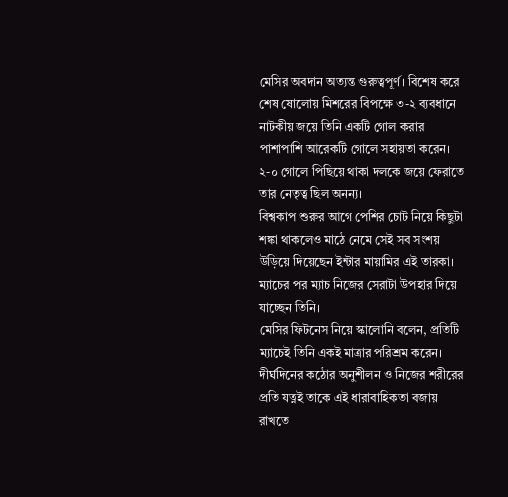মেসির অবদান অত্যন্ত গুরুত্বপূর্ণ। বিশেষ করে শেষ ষোলোয় মিশরের বিপক্ষে ৩-২ ব্যবধানে নাটকীয় জয়ে তিনি একটি গোল করার পাশাপাশি আরেকটি গোলে সহায়তা করেন। ২-০ গোলে পিছিয়ে থাকা দলকে জয়ে ফেরাতে তার নেতৃত্ব ছিল অনন্য।
বিশ্বকাপ শুরুর আগে পেশির চোট নিয়ে কিছুটা শঙ্কা থাকলেও মাঠে নেমে সেই সব সংশয় উড়িয়ে দিয়েছেন ইন্টার মায়ামির এই তারকা। ম্যাচের পর ম্যাচ নিজের সেরাটা উপহার দিয়ে যাচ্ছেন তিনি।
মেসির ফিটনেস নিয়ে স্কালোনি বলেন, প্রতিটি ম্যাচেই তিনি একই মাত্রার পরিশ্রম করেন। দীর্ঘদিনের কঠোর অনুশীলন ও নিজের শরীরের প্রতি যত্নই তাকে এই ধারাবাহিকতা বজায় রাখতে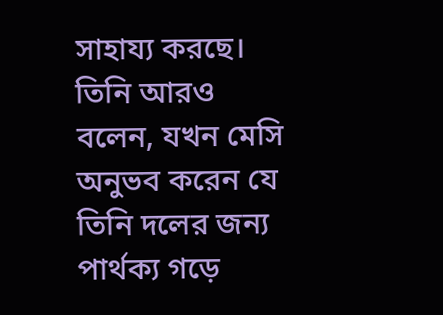সাহায্য করছে। তিনি আরও বলেন, যখন মেসি অনুভব করেন যে তিনি দলের জন্য পার্থক্য গড়ে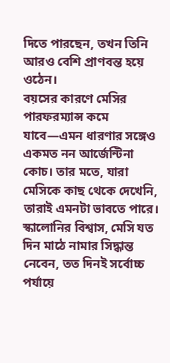দিতে পারছেন, তখন তিনি আরও বেশি প্রাণবন্ত হয়ে ওঠেন।
বয়সের কারণে মেসির পারফরম্যান্স কমে যাবে—এমন ধারণার সঙ্গেও একমত নন আর্জেন্টিনা কোচ। তার মতে, যারা মেসিকে কাছ থেকে দেখেনি, তারাই এমনটা ভাবতে পারে। স্কালোনির বিশ্বাস, মেসি যত দিন মাঠে নামার সিদ্ধান্ত নেবেন, তত দিনই সর্বোচ্চ পর্যায়ে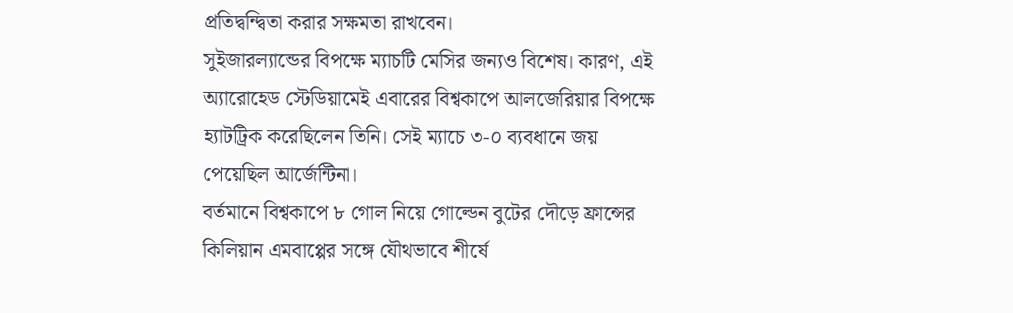প্রতিদ্বন্দ্বিতা করার সক্ষমতা রাখবেন।
সুইজারল্যান্ডের বিপক্ষে ম্যাচটি মেসির জন্যও বিশেষ। কারণ, এই অ্যারোহেড স্টেডিয়ামেই এবারের বিশ্বকাপে আলজেরিয়ার বিপক্ষে হ্যাটট্রিক করেছিলেন তিনি। সেই ম্যাচে ৩-০ ব্যবধানে জয় পেয়েছিল আর্জেন্টিনা।
বর্তমানে বিশ্বকাপে ৮ গোল নিয়ে গোল্ডেন বুটের দৌড়ে ফ্রান্সের কিলিয়ান এমবাপ্পের সঙ্গে যৌথভাবে শীর্ষে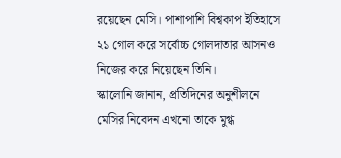রয়েছেন মেসি। পাশাপাশি বিশ্বকাপ ইতিহাসে ২১ গোল করে সর্বোচ্চ গোলদাতার আসনও নিজের করে নিয়েছেন তিনি।
স্কালোনি জানান, প্রতিদিনের অনুশীলনে মেসির নিবেদন এখনো তাকে মুগ্ধ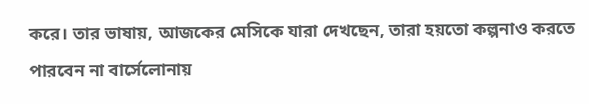করে। তার ভাষায়, আজকের মেসিকে যারা দেখছেন, তারা হয়তো কল্পনাও করতে পারবেন না বার্সেলোনায়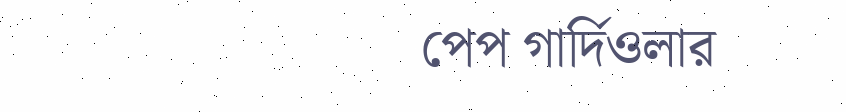পেপ গার্দিওলার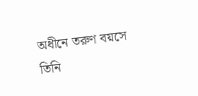অধীনে তরুণ বয়সে তিনি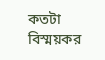কতটা বিস্ময়কর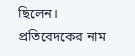ছিলেন।
প্রতিবেদকের নাম